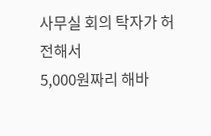사무실 회의 탁자가 허전해서
5,000원짜리 해바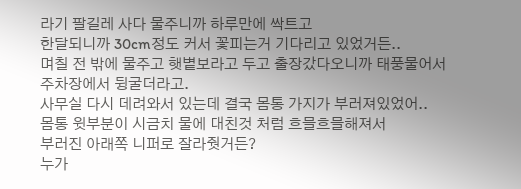라기 팔길레 사다 물주니까 하루만에 싹트고
한달되니까 30cm정도 커서 꽃피는거 기다리고 있었거든..
며칠 전 밖에 물주고 햇볕보라고 두고 출장갔다오니까 태풍물어서 주차장에서 뒹굴더라고.
사무실 다시 데려와서 있는데 결국 몸통 가지가 부러져있었어..
몸통 윗부분이 시금치 물에 대친것 처럼 흐믈흐믈해져서
부러진 아래쪽 니퍼로 잘라줫거든?
누가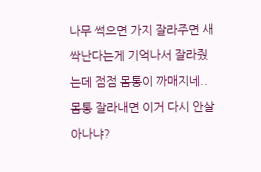나무 썩으면 가지 잘라주면 새싹난다는게 기억나서 잘라줬는데 점점 몸통이 까매지네..
몸통 잘라내면 이거 다시 안살아나냐?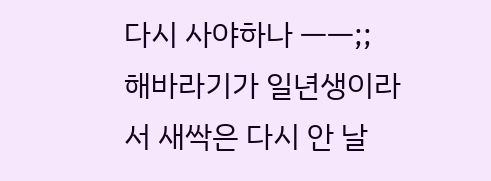다시 사야하나 ㅡㅡ;;
해바라기가 일년생이라서 새싹은 다시 안 날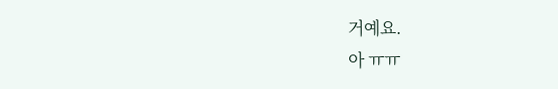거예요.
아 ㅠㅠ